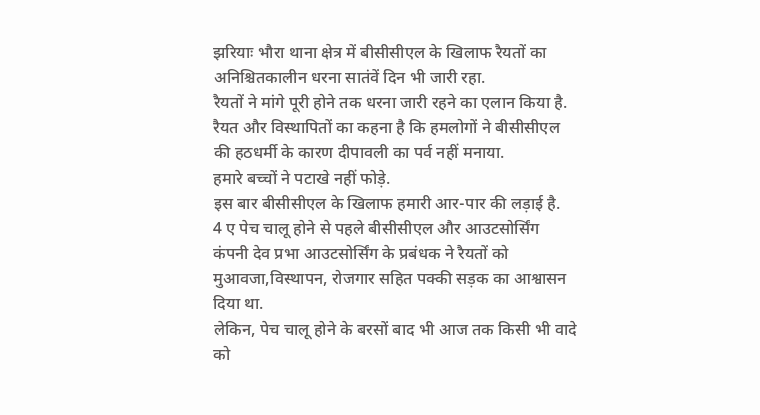झरियाः भौरा थाना क्षेत्र में बीसीसीएल के खिलाफ रैयतों का अनिश्चितकालीन धरना सातंवें दिन भी जारी रहा.
रैयतों ने मांगे पूरी होने तक धरना जारी रहने का एलान किया है.
रैयत और विस्थापितों का कहना है कि हमलोगों ने बीसीसीएल की हठधर्मी के कारण दीपावली का पर्व नहीं मनाया.
हमारे बच्चों ने पटाखे नहीं फोड़े.
इस बार बीसीसीएल के खिलाफ हमारी आर-पार की लड़ाई है.
4 ए पेच चालू होने से पहले बीसीसीएल और आउटसोर्सिंग कंपनी देव प्रभा आउटसोर्सिंग के प्रबंधक ने रैयतों को
मुआवजा,विस्थापन, रोजगार सहित पक्की सड़क का आश्वासन दिया था.
लेकिन, पेच चालू होने के बरसों बाद भी आज तक किसी भी वादे को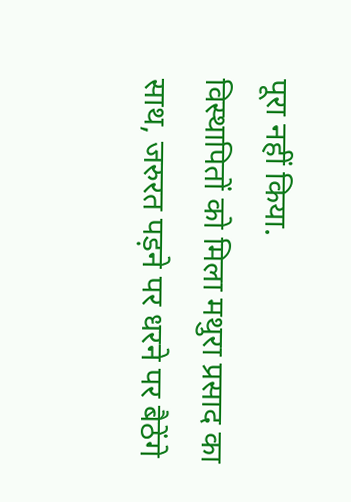पूरा नहीं किया.
विस्थापितों को मिला मथुरा प्रसाद का साथ, जरुरत पड़ने पर धरने पर बैठेंगे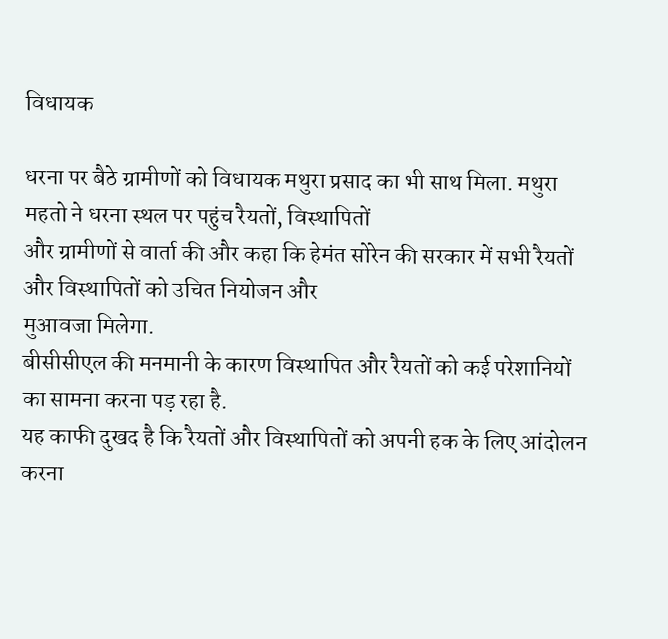विधायक

धरना पर बैठे ग्रामीणों को विधायक मथुरा प्रसाद का भी साथ मिला. मथुरा महतो ने धरना स्थल पर पहुंच रैयतों, विस्थापितों
और ग्रामीणों से वार्ता की और कहा कि हेमंत सोरेन की सरकार में सभी रैयतों और विस्थापितों को उचित नियोजन और
मुआवजा मिलेगा.
बीसीसीएल की मनमानी के कारण विस्थापित और रैयतों को कई परेशानियों का सामना करना पड़ रहा है.
यह काफी दुखद है कि रैयतों और विस्थापितों को अपनी हक के लिए आंदोलन करना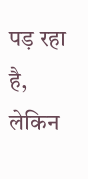पड़ रहा है, लेकिन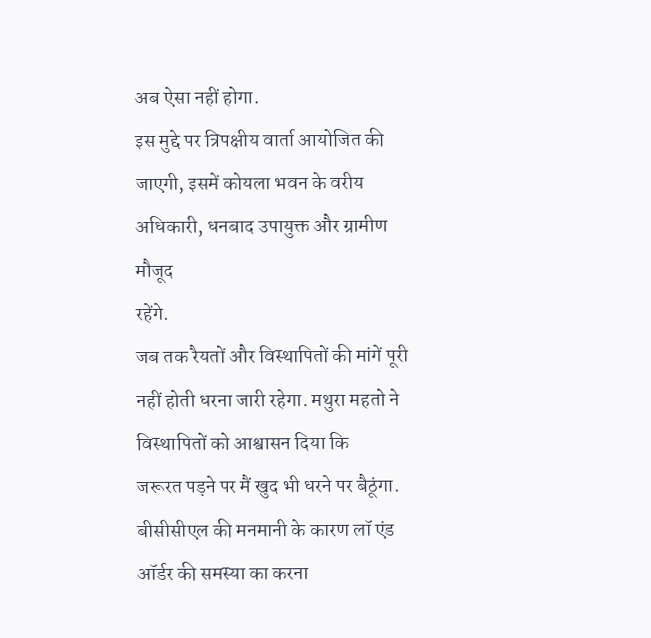अब ऐसा नहीं होगा.
इस मुद्दे पर त्रिपक्षीय वार्ता आयोजित की जाएगी, इसमें कोयला भवन के वरीय अधिकारी, धनबाद उपायुक्त और ग्रामीण मौजूद
रहेंगे.
जब तक रैयतों और विस्थापितों की मांगें पूरी नहीं होती धरना जारी रहेगा. मथुरा महतो ने विस्थापितों को आश्वासन दिया कि
जरूरत पड़ने पर मैं खुद भी धरने पर बैठूंगा.
बीसीसीएल की मनमानी के कारण लॉ एंड ऑर्डर की समस्या का करना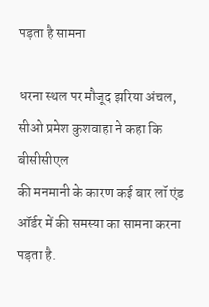पड़ता है सामना

धरना स्थल पर मौजूद झरिया अंचल, सीओ प्रमेश कुशवाहा ने कहा कि बीसीसीएल
की मनमानी के कारण कई बार लॉ एंड ऑर्डर में की समस्या का सामना करना पड़ता है.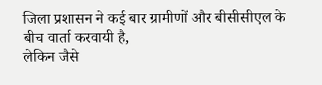जिला प्रशासन ने कई बार ग्रामीणों और बीसीसीएल के बीच वार्ता करवायी है,
लेकिन जैसे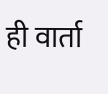ही वार्ता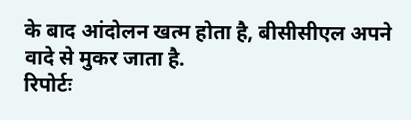के बाद आंदोलन खत्म होता है, बीसीसीएल अपने वादे से मुकर जाता है.
रिपोर्टः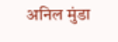अनिल मुंडा